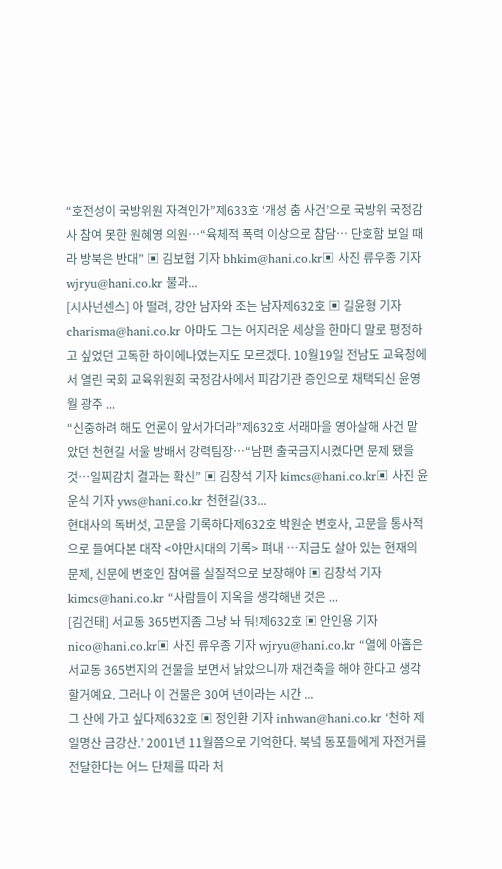“호전성이 국방위원 자격인가”제633호 ‘개성 춤 사건’으로 국방위 국정감사 참여 못한 원혜영 의원…“육체적 폭력 이상으로 참담… 단호함 보일 때라 방북은 반대” ▣ 김보협 기자 bhkim@hani.co.kr▣ 사진 류우종 기자 wjryu@hani.co.kr 불과...
[시사넌센스] 아 떨려, 강안 남자와 조는 남자제632호 ▣ 길윤형 기자 charisma@hani.co.kr 아마도 그는 어지러운 세상을 한마디 말로 평정하고 싶었던 고독한 하이에나였는지도 모르겠다. 10월19일 전남도 교육청에서 열린 국회 교육위원회 국정감사에서 피감기관 증인으로 채택되신 윤영월 광주 ...
“신중하려 해도 언론이 앞서가더라”제632호 서래마을 영아살해 사건 맡았던 천현길 서울 방배서 강력팀장…“남편 출국금지시켰다면 문제 됐을 것…일찌감치 결과는 확신” ▣ 김창석 기자 kimcs@hani.co.kr▣ 사진 윤운식 기자 yws@hani.co.kr 천현길(33...
현대사의 독버섯, 고문을 기록하다제632호 박원순 변호사, 고문을 통사적으로 들여다본 대작 <야만시대의 기록> 펴내 …지금도 살아 있는 현재의 문제, 신문에 변호인 참여를 실질적으로 보장해야 ▣ 김창석 기자 kimcs@hani.co.kr “사람들이 지옥을 생각해낸 것은 ...
[김건태] 서교동 365번지좀 그냥 놔 둬!제632호 ▣ 안인용 기자 nico@hani.co.kr▣ 사진 류우종 기자 wjryu@hani.co.kr “열에 아홉은 서교동 365번지의 건물을 보면서 낡았으니까 재건축을 해야 한다고 생각할거예요. 그러나 이 건물은 30여 년이라는 시간 ...
그 산에 가고 싶다제632호 ▣ 정인환 기자 inhwan@hani.co.kr ‘천하 제일명산 금강산.’ 2001년 11월쯤으로 기억한다. 북녘 동포들에게 자전거를 전달한다는 어느 단체를 따라 처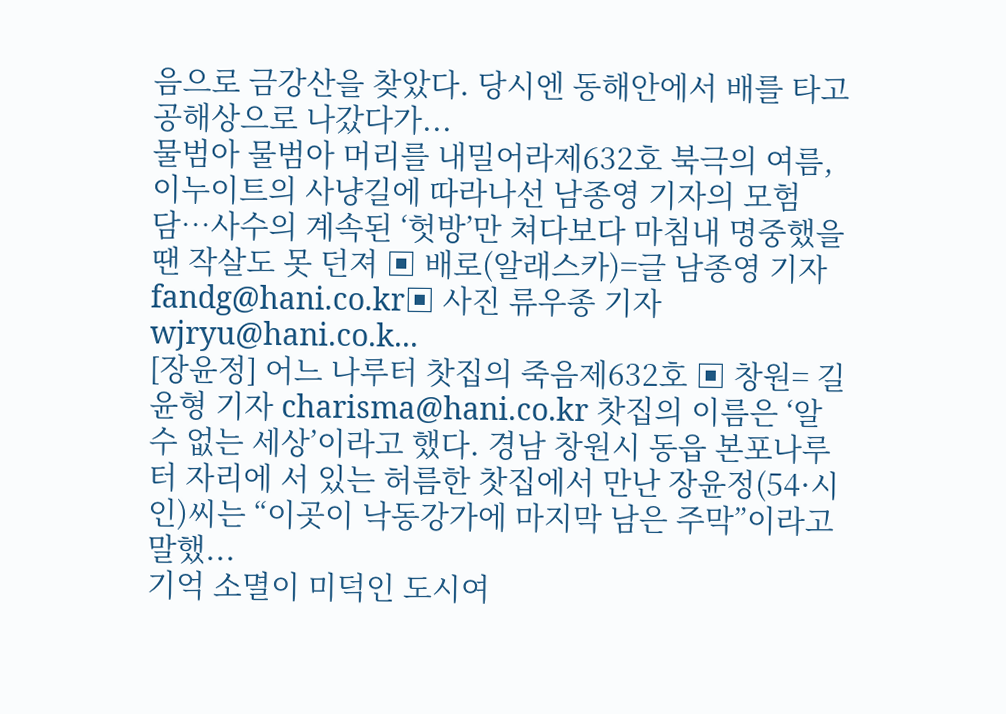음으로 금강산을 찾았다. 당시엔 동해안에서 배를 타고 공해상으로 나갔다가...
물범아 물범아 머리를 내밀어라제632호 북극의 여름, 이누이트의 사냥길에 따라나선 남종영 기자의 모험담…사수의 계속된 ‘헛방’만 쳐다보다 마침내 명중했을 땐 작살도 못 던져 ▣ 배로(알래스카)=글 남종영 기자 fandg@hani.co.kr▣ 사진 류우종 기자 wjryu@hani.co.k...
[장윤정] 어느 나루터 찻집의 죽음제632호 ▣ 창원= 길윤형 기자 charisma@hani.co.kr 찻집의 이름은 ‘알 수 없는 세상’이라고 했다. 경남 창원시 동읍 본포나루터 자리에 서 있는 허름한 찻집에서 만난 장윤정(54·시인)씨는 “이곳이 낙동강가에 마지막 남은 주막”이라고 말했...
기억 소멸이 미덕인 도시여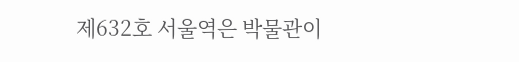제632호 서울역은 박물관이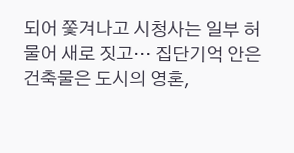되어 쫓겨나고 시청사는 일부 허물어 새로 짓고… 집단기억 안은 건축물은 도시의 영혼,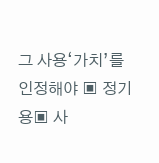그 사용‘가치’를 인정해야 ▣ 정기용▣ 사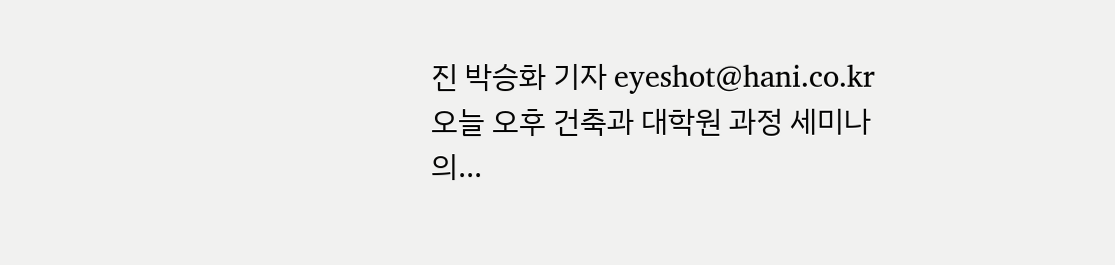진 박승화 기자 eyeshot@hani.co.kr 오늘 오후 건축과 대학원 과정 세미나의...